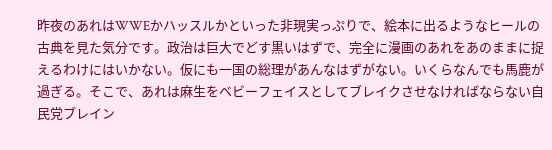昨夜のあれはWWEかハッスルかといった非現実っぷりで、絵本に出るようなヒールの古典を見た気分です。政治は巨大でどす黒いはずで、完全に漫画のあれをあのままに捉えるわけにはいかない。仮にも一国の総理があんなはずがない。いくらなんでも馬鹿が過ぎる。そこで、あれは麻生をベビーフェイスとしてブレイクさせなければならない自民党ブレイン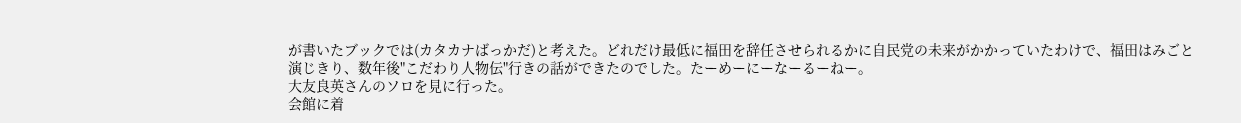が書いたブックでは(カタカナばっかだ)と考えた。どれだけ最低に福田を辞任させられるかに自民党の未来がかかっていたわけで、福田はみごと演じきり、数年後"こだわり人物伝"行きの話ができたのでした。たーめーにーなーるーねー。
大友良英さんのソロを見に行った。
会館に着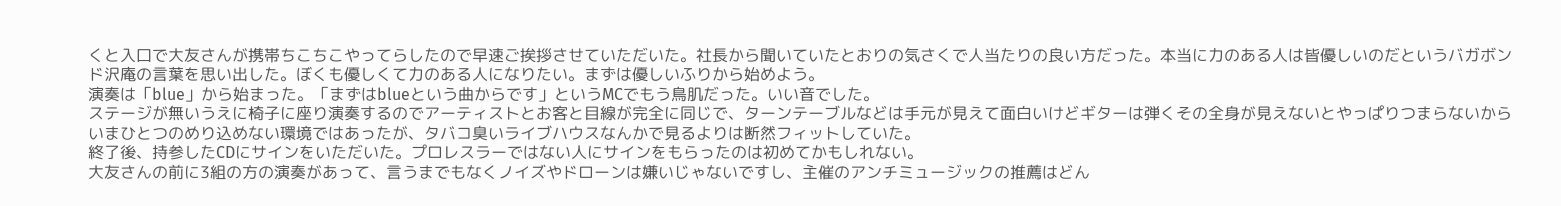くと入口で大友さんが携帯ちこちこやってらしたので早速ご挨拶させていただいた。社長から聞いていたとおりの気さくで人当たりの良い方だった。本当に力のある人は皆優しいのだというバガボンド沢庵の言葉を思い出した。ぼくも優しくて力のある人になりたい。まずは優しいふりから始めよう。
演奏は「blue」から始まった。「まずはblueという曲からです」というMCでもう鳥肌だった。いい音でした。
ステージが無いうえに椅子に座り演奏するのでアーティストとお客と目線が完全に同じで、ターンテーブルなどは手元が見えて面白いけどギターは弾くその全身が見えないとやっぱりつまらないからいまひとつのめり込めない環境ではあったが、タバコ臭いライブハウスなんかで見るよりは断然フィットしていた。
終了後、持参したCDにサインをいただいた。プロレスラーではない人にサインをもらったのは初めてかもしれない。
大友さんの前に3組の方の演奏があって、言うまでもなくノイズやドローンは嫌いじゃないですし、主催のアンチミュージックの推薦はどん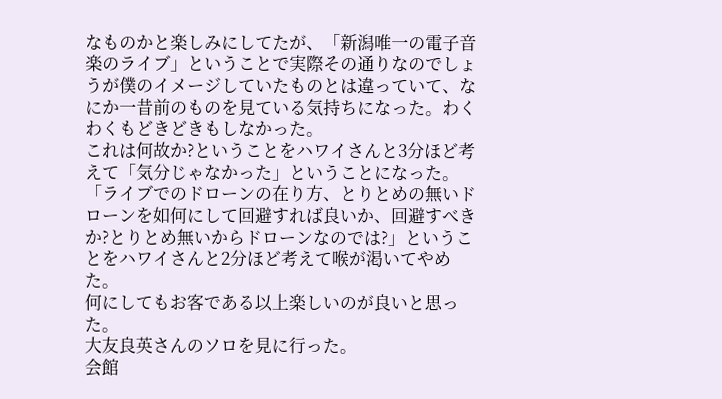なものかと楽しみにしてたが、「新潟唯一の電子音楽のライブ」ということで実際その通りなのでしょうが僕のイメージしていたものとは違っていて、なにか一昔前のものを見ている気持ちになった。わくわくもどきどきもしなかった。
これは何故か?ということをハワイさんと3分ほど考えて「気分じゃなかった」ということになった。
「ライブでのドローンの在り方、とりとめの無いドローンを如何にして回避すれば良いか、回避すべきか?とりとめ無いからドローンなのでは?」ということをハワイさんと2分ほど考えて喉が渇いてやめた。
何にしてもお客である以上楽しいのが良いと思った。
大友良英さんのソロを見に行った。
会館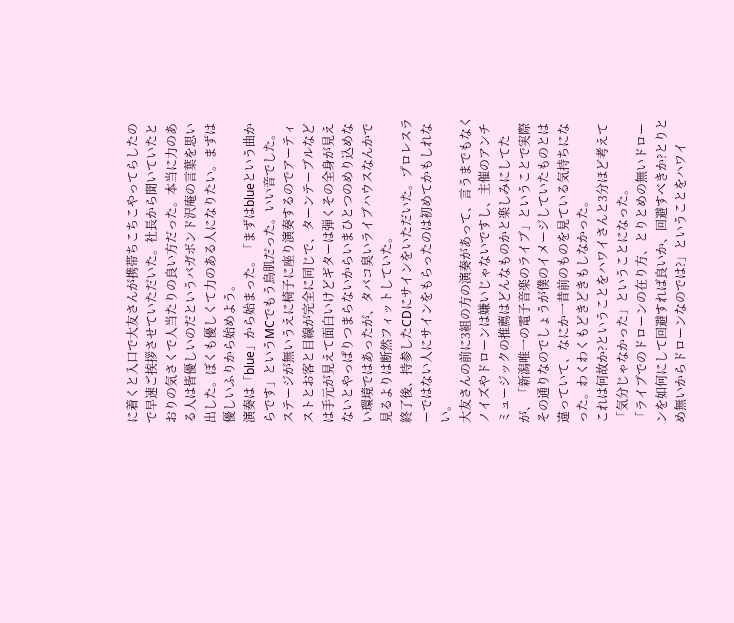に着くと入口で大友さんが携帯ちこちこやってらしたので早速ご挨拶させていただいた。社長から聞いていたとおりの気さくで人当たりの良い方だった。本当に力のある人は皆優しいのだというバガボンド沢庵の言葉を思い出した。ぼくも優しくて力のある人になりたい。まずは優しいふりから始めよう。
演奏は「blue」から始まった。「まずはblueという曲からです」というMCでもう鳥肌だった。いい音でした。
ステージが無いうえに椅子に座り演奏するのでアーティストとお客と目線が完全に同じで、ターンテーブルなどは手元が見えて面白いけどギターは弾くその全身が見えないとやっぱりつまらないからいまひとつのめり込めない環境ではあったが、タバコ臭いライブハウスなんかで見るよりは断然フィットしていた。
終了後、持参したCDにサインをいただいた。プロレスラーではない人にサインをもらったのは初めてかもしれない。
大友さんの前に3組の方の演奏があって、言うまでもなくノイズやドローンは嫌いじゃないですし、主催のアンチミュージックの推薦はどんなものかと楽しみにしてたが、「新潟唯一の電子音楽のライブ」ということで実際その通りなのでしょうが僕のイメージしていたものとは違っていて、なにか一昔前のものを見ている気持ちになった。わくわくもどきどきもしなかった。
これは何故か?ということをハワイさんと3分ほど考えて「気分じゃなかった」ということになった。
「ライブでのドローンの在り方、とりとめの無いドローンを如何にして回避すれば良いか、回避すべきか?とりとめ無いからドローンなのでは?」ということをハワイ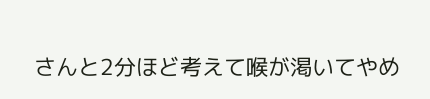さんと2分ほど考えて喉が渇いてやめ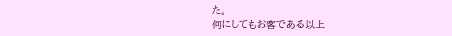た。
何にしてもお客である以上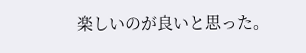楽しいのが良いと思った。